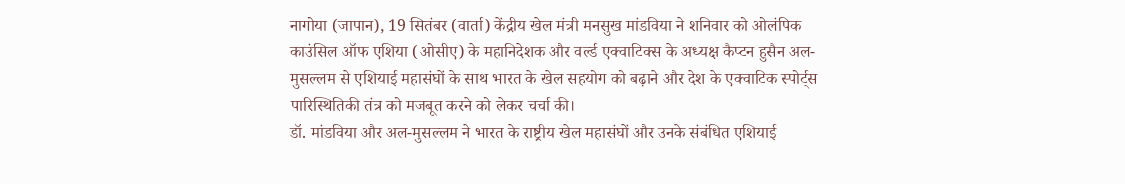नागोया (जापान), 19 सितंबर (वार्ता) केंद्रीय खेल मंत्री मनसुख मांडविया ने शनिवार को ओलंपिक काउंसिल ऑफ एशिया (ओसीए) के महानिदेशक और वर्ल्ड एक्वाटिक्स के अध्यक्ष कैप्टन हुसैन अल-मुसल्लम से एशियाई महासंघों के साथ भारत के खेल सहयोग को बढ़ाने और देश के एक्वाटिक स्पोर्ट्स पारिस्थितिकी तंत्र को मजबूत करने को लेकर चर्चा की।
डॉ. मांडविया और अल-मुसल्लम ने भारत के राष्ट्रीय खेल महासंघों और उनके संबंधित एशियाई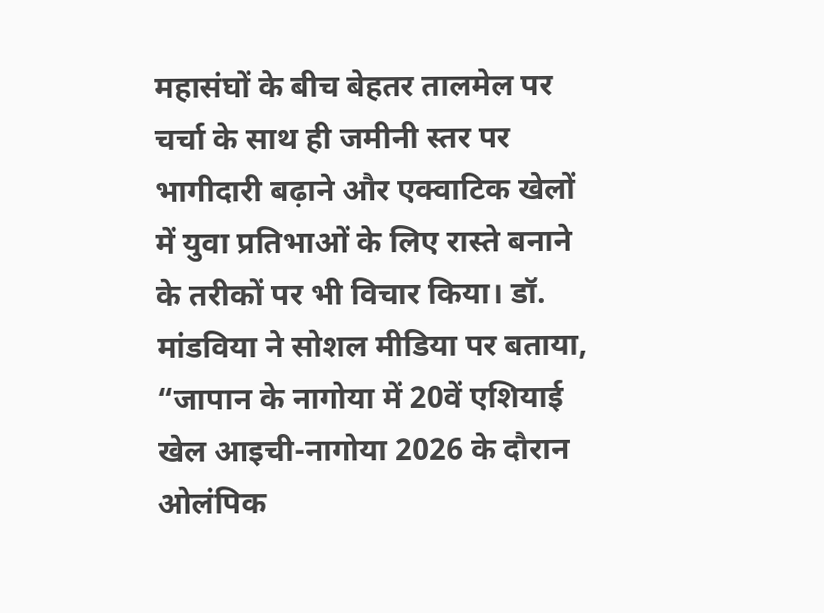महासंघों के बीच बेहतर तालमेल पर चर्चा के साथ ही जमीनी स्तर पर भागीदारी बढ़ाने और एक्वाटिक खेलों में युवा प्रतिभाओं के लिए रास्ते बनाने के तरीकों पर भी विचार किया। डॉ. मांडविया ने सोशल मीडिया पर बताया, “जापान के नागोया में 20वें एशियाई खेल आइची-नागोया 2026 के दौरान ओलंपिक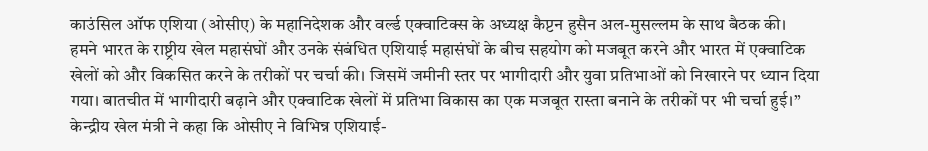काउंसिल ऑफ एशिया (ओसीए) के महानिदेशक और वर्ल्ड एक्वाटिक्स के अध्यक्ष कैप्टन हुसैन अल-मुसल्लम के साथ बैठक की।
हमने भारत के राष्ट्रीय खेल महासंघों और उनके संबंधित एशियाई महासंघों के बीच सहयोग को मजबूत करने और भारत में एक्वाटिक खेलों को और विकसित करने के तरीकों पर चर्चा की। जिसमें जमीनी स्तर पर भागीदारी और युवा प्रतिभाओं को निखारने पर ध्यान दिया गया। बातचीत में भागीदारी बढ़ाने और एक्वाटिक खेलों में प्रतिभा विकास का एक मजबूत रास्ता बनाने के तरीकों पर भी चर्चा हुई।” केन्द्रीय खेल मंत्री ने कहा कि ओसीए ने विभिन्न एशियाई-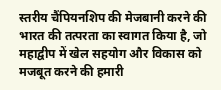स्तरीय चैंपियनशिप की मेजबानी करने की भारत की तत्परता का स्वागत किया है, जो महाद्वीप में खेल सहयोग और विकास को मजबूत करने की हमारी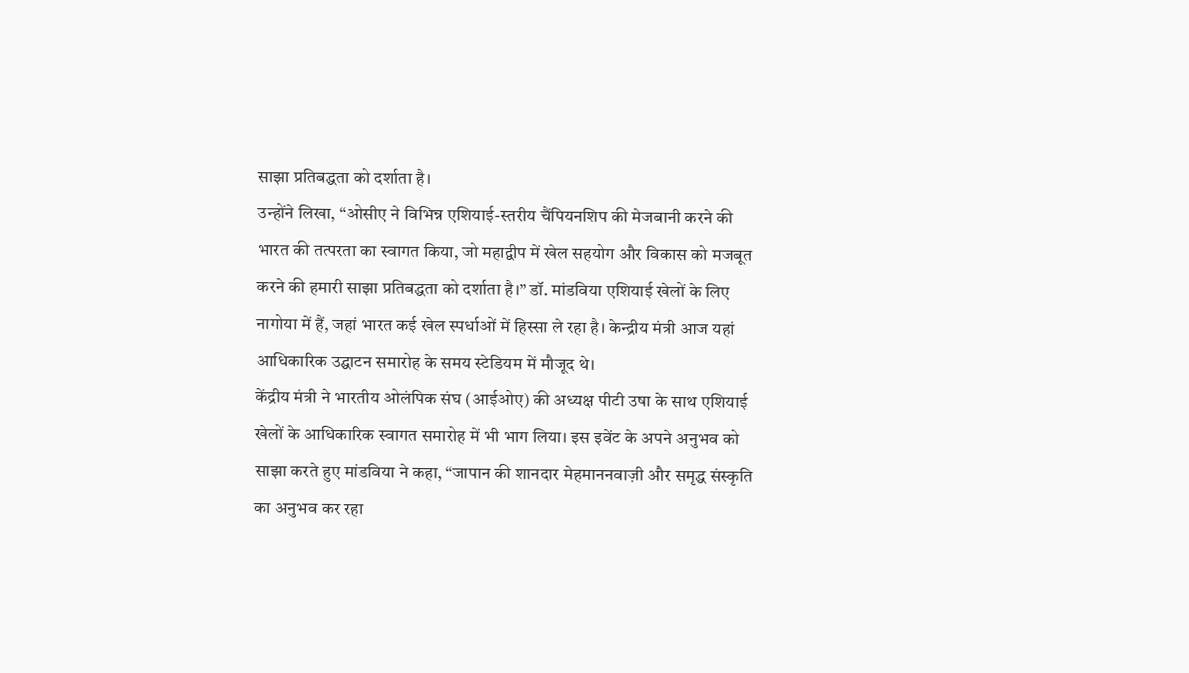साझा प्रतिबद्धता को दर्शाता है।
उन्होंने लिखा, “ओसीए ने विभिन्न एशियाई-स्तरीय चैंपियनशिप की मेजबानी करने की भारत की तत्परता का स्वागत किया, जो महाद्वीप में खेल सहयोग और विकास को मजबूत करने की हमारी साझा प्रतिबद्धता को दर्शाता है।” डॉ. मांडविया एशियाई खेलों के लिए नागोया में हैं, जहां भारत कई खेल स्पर्धाओं में हिस्सा ले रहा है। केन्द्रीय मंत्री आज यहां आधिकारिक उद्घाटन समारोह के समय स्टेडियम में मौजूद थे।
केंद्रीय मंत्री ने भारतीय ओलंपिक संघ (आईओए) की अध्यक्ष पीटी उषा के साथ एशियाई खेलों के आधिकारिक स्वागत समारोह में भी भाग लिया। इस इवेंट के अपने अनुभव को साझा करते हुए मांडविया ने कहा, “जापान की शानदार मेहमाननवाज़ी और समृद्ध संस्कृति का अनुभव कर रहा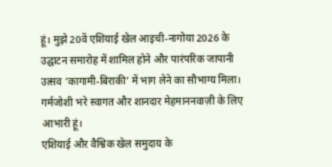हूं। मुझे 20वें एशियाई खेल आइची-नागोया 2026 के उद्घाटन समारोह में शामिल होने और पारंपरिक जापानी उत्सव ‘कागामी-बिराकी’ में भाग लेने का सौभाग्य मिला। गर्मजोशी भरे स्वागत और शानदार मेहमाननवाज़ी के लिए आभारी हूं।
एशियाई और वैश्विक खेल समुदाय के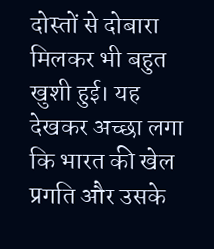दोस्तों से दोबारा मिलकर भी बहुत खुशी हुई। यह देखकर अच्छा लगा कि भारत की खेल प्रगति और उसके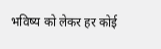भविष्य को लेकर हर कोई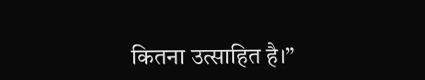कितना उत्साहित है।”